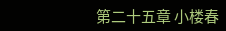第二十五章 小楼春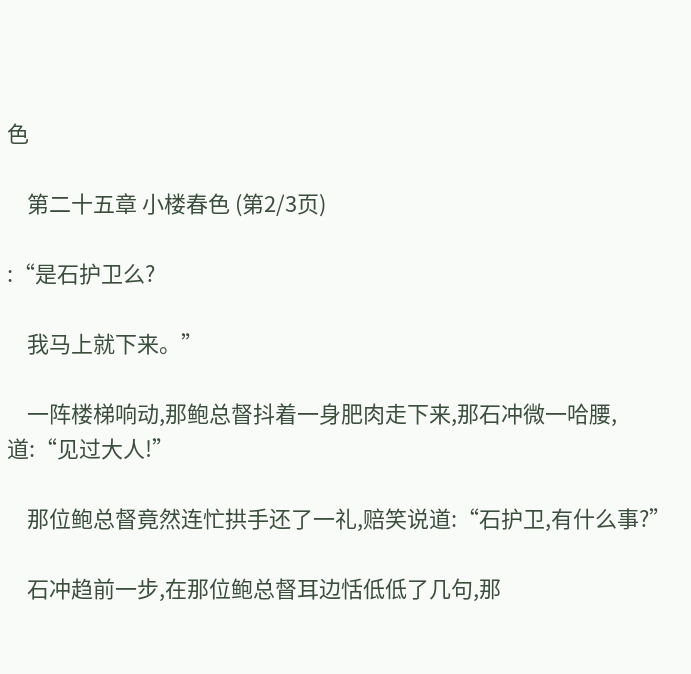色

    第二十五章 小楼春色 (第2/3页)

:“是石护卫么?

    我马上就下来。”

    一阵楼梯响动,那鲍总督抖着一身肥肉走下来,那石冲微一哈腰,道:“见过大人!”

    那位鲍总督竟然连忙拱手还了一礼,赔笑说道:“石护卫,有什么事?”

    石冲趋前一步,在那位鲍总督耳边恬低低了几句,那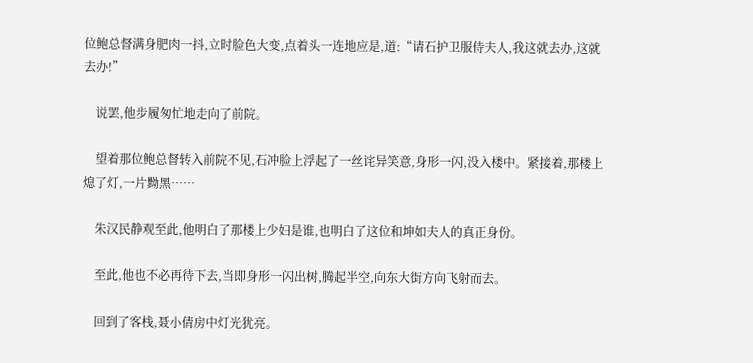位鲍总督满身肥肉一抖,立时脸色大变,点着头一连地应是,道:“请石护卫服侍夫人,我这就去办,这就去办!”

    说罢,他步履匆忙地走向了前院。

    望着那位鲍总督转入前院不见,石冲脸上浮起了一丝诧异笑意,身形一闪,没入楼中。紧接着,那楼上熄了灯,一片黝黑……

    朱汉民静观至此,他明白了那楼上少妇是谁,也明白了这位和坤如夫人的真正身份。

    至此,他也不必再待下去,当即身形一闪出树,腾起半空,向东大街方向飞射而去。

    回到了客栈,聂小倩房中灯光犹亮。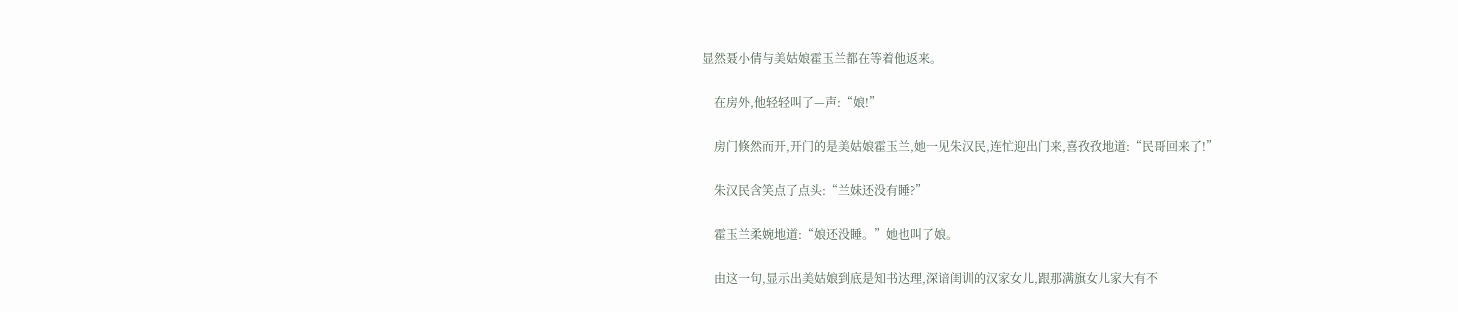显然聂小倩与美姑娘霍玉兰都在等着他返来。

    在房外,他轻轻叫了—声:“娘!”

    房门倏然而开,开门的是美姑娘霍玉兰,她一见朱汉民,连忙迎出门来,喜孜孜地道:“民哥回来了!”

    朱汉民含笑点了点头:“兰妹还没有睡?”

    霍玉兰柔婉地道:“娘还没睡。”她也叫了娘。

    由这一句,显示出美姑娘到底是知书达理,深谙闺训的汉家女儿,跟那满旗女儿家大有不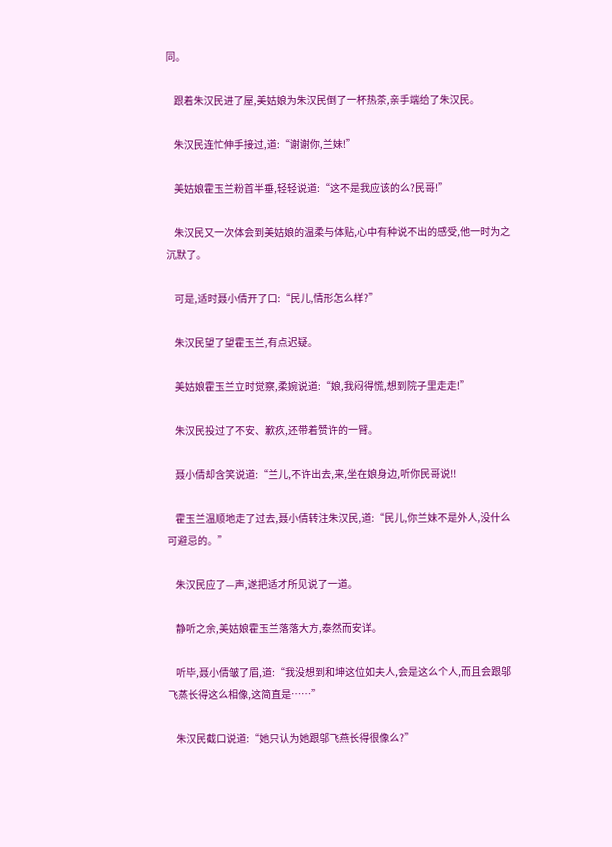同。

    跟着朱汉民进了屋,美姑娘为朱汉民倒了一杯热茶,亲手端给了朱汉民。

    朱汉民连忙伸手接过,道:“谢谢你,兰妹!”

    美姑娘霍玉兰粉首半垂,轻轻说道:“这不是我应该的么?民哥!”

    朱汉民又一次体会到美姑娘的温柔与体贴,心中有种说不出的感受,他一时为之沉默了。

    可是,适时聂小倩开了口:“民儿,情形怎么样?”

    朱汉民望了望霍玉兰,有点迟疑。

    美姑娘霍玉兰立时觉察,柔婉说道:“娘,我闷得慌,想到院子里走走!”

    朱汉民投过了不安、歉疚,还带着赞许的一臂。

    聂小倩却含笑说道:“兰儿,不许出去,来,坐在娘身边,听你民哥说!!

    霍玉兰温顺地走了过去,聂小倩转注朱汉民,道:“民儿,你兰妹不是外人,没什么可避忌的。”

    朱汉民应了—声,遂把适才所见说了一道。

    静听之余,美姑娘霍玉兰落落大方,泰然而安详。

    听毕,聂小倩皱了眉,道:“我没想到和坤这位如夫人,会是这么个人,而且会跟邬飞蒸长得这么相像,这简直是……”

    朱汉民截口说道:“她只认为她跟邬飞燕长得很像么?”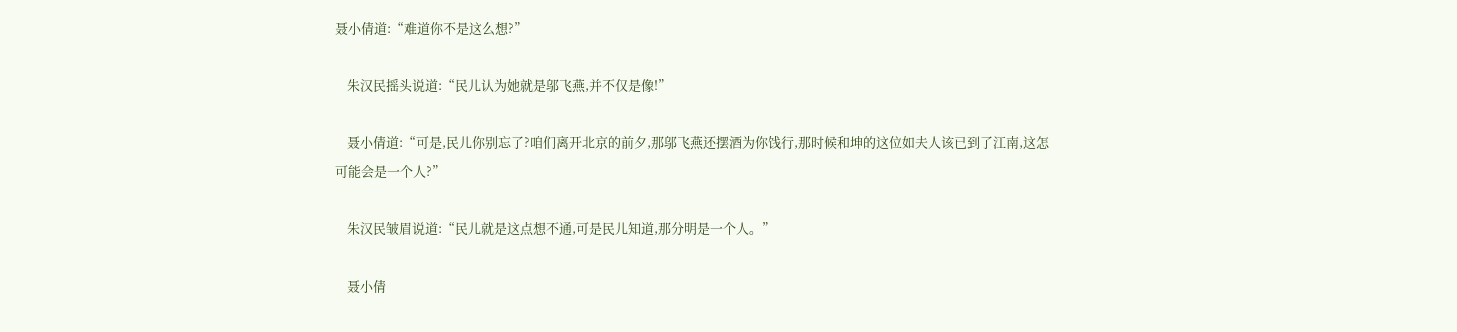聂小倩道:“难道你不是这么想?”

    朱汉民摇头说道:“民儿认为她就是邬飞燕,并不仅是像!”

    聂小倩道:“可是,民儿你别忘了?咱们离开北京的前夕,那邬飞燕还摆酒为你饯行,那时候和坤的这位如夫人该已到了江南,这怎可能会是一个人?”

    朱汉民皱眉说道:“民儿就是这点想不通,可是民儿知道,那分明是一个人。”

    聂小倩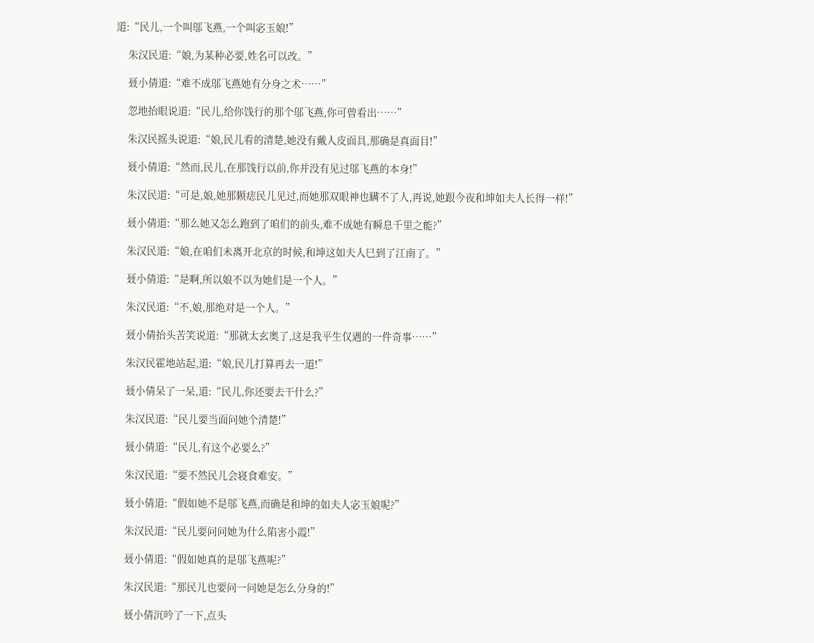道:“民儿,一个叫邬飞燕,一个叫宓玉娘!”

    朱汉民道:“娘,为某种必要,姓名可以改。”

    聂小倩道:“难不成邬飞燕她有分身之术……”

    忽地抬眼说道:“民儿,给你饯行的那个邬飞燕,你可曾看出……”

    朱汉民摇头说道:“娘,民儿看的清楚,她没有戴人皮面具,那确是真面目!”

    聂小倩道:“然而,民儿,在那饯行以前,你并没有见过邬飞燕的本身!”

    朱汉民道:“可是,娘,她那颗痣民儿见过,而她那双眼神也瞒不了人,再说,她跟今夜和坤如夫人长得一样!”

    聂小倩道:“那么她又怎么跑到了咱们的前头,难不成她有瞬息千里之能?”

    朱汉民道:“娘,在咱们未离开北京的时候,和坤这如夫人巳到了江南了。”

    聂小倩道:“是啊,所以娘不以为她们是一个人。”

    朱汉民道:“不,娘,那绝对是一个人。”

    聂小倩抬头苦笑说道:“那就太玄奥了,这是我平生仅遇的一件奇事……”

    朱汉民霍地站起,道:“娘,民儿打算再去一道!”

    聂小倩呆了一呆,道:“民儿,你还要去干什么?”

    朱汉民道:“民儿要当面问她个清楚!”

    聂小倩道:“民儿,有这个必要么?”

    朱汉民道:“要不然民儿会寝食难安。”

    聂小倩道:“假如她不是邬飞燕,而确是和坤的如夫人宓玉娘呢?”

    朱汉民道:“民儿要问问她为什么陷害小霞!”

    聂小倩道:“假如她真的是邬飞燕呢?”

    朱汉民道:“那民儿也要问一问她是怎么分身的!”

    聂小倩沉吟了一下,点头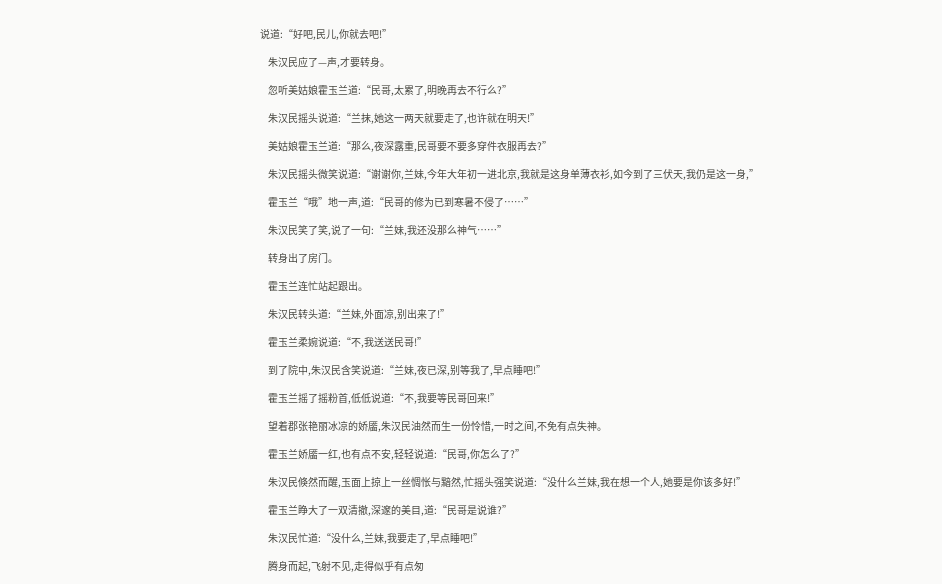说道:“好吧,民儿,你就去吧!”

    朱汉民应了—声,才要转身。

    忽听美姑娘霍玉兰道:“民哥,太累了,明晚再去不行么?”

    朱汉民摇头说道:“兰抹,她这一两天就要走了,也许就在明天!”

    美姑娘霍玉兰道:“那么,夜深露重,民哥要不要多穿件衣服再去?”

    朱汉民摇头微笑说道:“谢谢你,兰妹,今年大年初一进北京,我就是这身单薄衣衫,如今到了三伏天,我仍是这一身,”

    霍玉兰“哦”地一声,道:“民哥的修为已到寒暑不侵了……”

    朱汉民笑了笑,说了一句:“兰妹,我还没那么神气……”

    转身出了房门。

    霍玉兰连忙站起跟出。

    朱汉民转头道:“兰妹,外面凉,别出来了!”

    霍玉兰柔婉说道:“不,我送送民哥!”

    到了院中,朱汉民含笑说道:“兰妹,夜已深,别等我了,早点睡吧!”

    霍玉兰摇了摇粉首,低低说道:“不,我要等民哥回来!”

    望着郡张艳丽冰凉的娇靥,朱汉民油然而生一份怜惜,一时之间,不免有点失神。

    霍玉兰娇靥一红,也有点不安,轻轻说道:“民哥,你怎么了?”

    朱汉民倏然而醒,玉面上掠上一丝惆怅与黯然,忙摇头强笑说道:“没什么兰妹,我在想一个人,她要是你该多好!”

    霍玉兰睁大了一双清撤,深邃的美目,道:“民哥是说谁?”

    朱汉民忙道:“没什么,兰妹,我要走了,早点睡吧!”

    腾身而起,飞射不见,走得似乎有点匆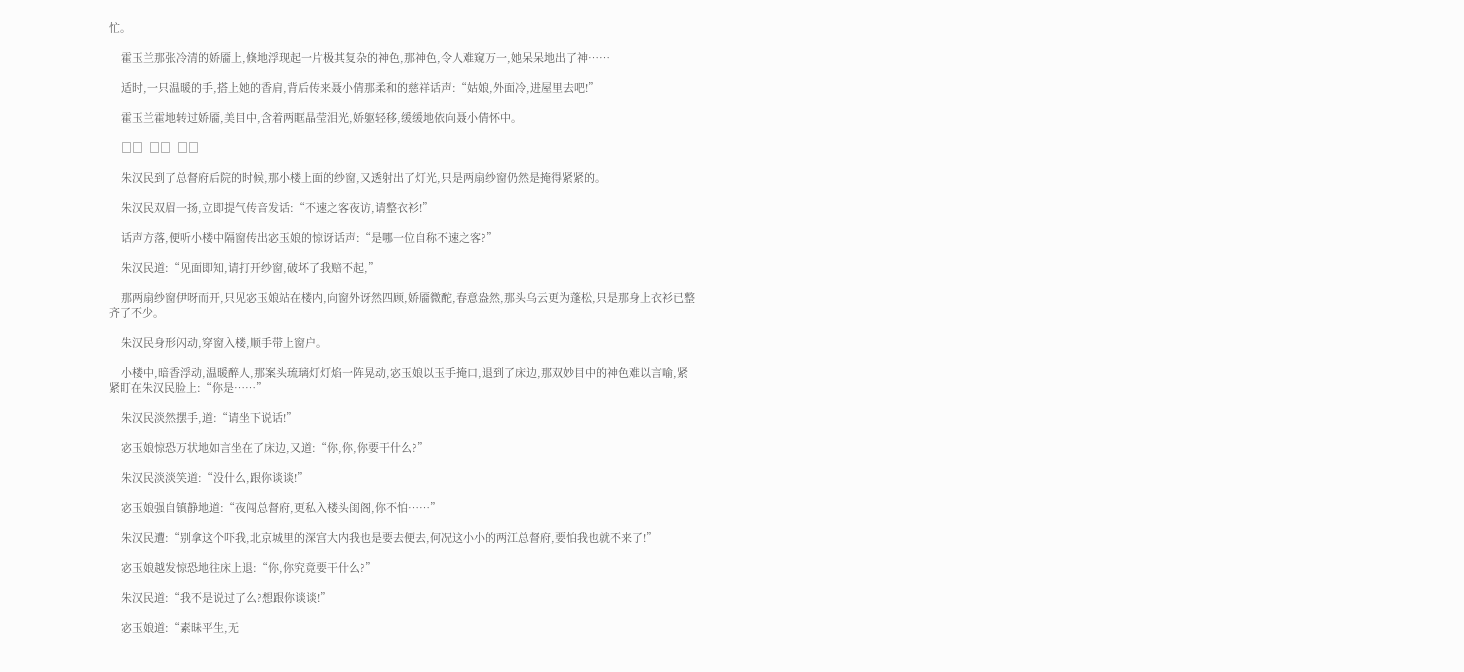忙。

    霍玉兰那张冷清的娇靥上,倏地浮现起一片极其复杂的神色,那神色,令人难窥万一,她呆呆地出了神……

    适时,一只温暖的手,搭上她的香肩,背后传来聂小倩那柔和的慈祥话声:“姑娘,外面冷,进屋里去吧!”

    霍玉兰霍地转过娇靥,美目中,含着两眶晶莹泪光,娇躯轻移,缓缓地依向聂小倩怀中。

    □□  □□  □□

    朱汉民到了总督府后院的时候,那小楼上面的纱窗,又透射出了灯光,只是两扇纱窗仍然是掩得紧紧的。

    朱汉民双眉一扬,立即提气传音发话:“不速之客夜访,请整衣衫!”

    话声方落,便听小楼中隔窗传出宓玉娘的惊讶话声:“是哪一位自称不速之客?”

    朱汉民道:“见面即知,请打开纱窗,破坏了我赔不起,”

    那两扇纱窗伊呀而开,只见宓玉娘站在楼内,向窗外讶然四顾,娇靥微酡,春意盎然,那头乌云更为蓬松,只是那身上衣衫已整齐了不少。

    朱汉民身形闪动,穿窗入楼,顺手带上窗户。

    小楼中,暗香浮动,温暖醉人,那案头琉璃灯灯焰一阵晃动,宓玉娘以玉手掩口,退到了床边,那双妙目中的神色难以言喻,紧紧盯在朱汉民脸上:“你是……”

    朱汉民淡然摆手,道:“请坐下说话!”

    宓玉娘惊恐万状地如言坐在了床边,又道:“你,你,你要干什么?”

    朱汉民淡淡笑道:“没什么,跟你谈谈!”

    宓玉娘强自镇静地道:“夜闯总督府,更私入楼头闺阁,你不怕……”

    朱汉民遭:“别拿这个吓我,北京城里的深宫大内我也是要去便去,何况这小小的两江总督府,要怕我也就不来了!”

    宓玉娘越发惊恐地往床上退:“你,你究竟要干什么?”

    朱汉民道:“我不是说过了么?想跟你谈谈!”

    宓玉娘道:“素昧平生,无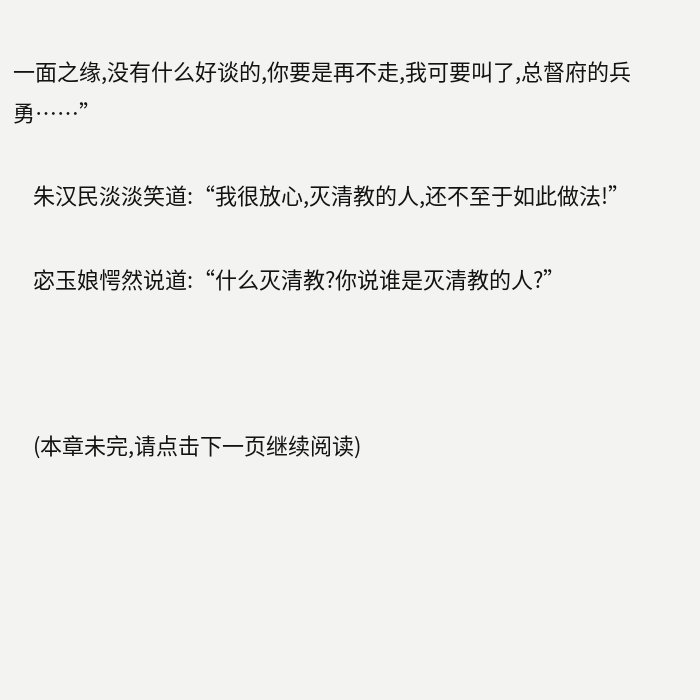一面之缘,没有什么好谈的,你要是再不走,我可要叫了,总督府的兵勇……”

    朱汉民淡淡笑道:“我很放心,灭清教的人,还不至于如此做法!”

    宓玉娘愕然说道:“什么灭清教?你说谁是灭清教的人?”



    (本章未完,请点击下一页继续阅读)